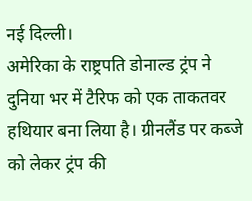नई दिल्ली।
अमेरिका के राष्ट्रपति डोनाल्ड ट्रंप ने दुनिया भर में टैरिफ को एक ताकतवर हथियार बना लिया है। ग्रीनलैंड पर कब्जे को लेकर ट्रंप की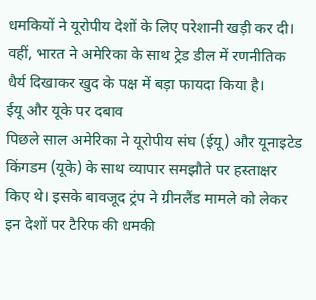धमकियों ने यूरोपीय देशों के लिए परेशानी खड़ी कर दी। वहीं, भारत ने अमेरिका के साथ ट्रेड डील में रणनीतिक धैर्य दिखाकर खुद के पक्ष में बड़ा फायदा किया है।
ईयू और यूके पर दबाव
पिछले साल अमेरिका ने यूरोपीय संघ (ईयू) और यूनाइटेड किंगडम (यूके) के साथ व्यापार समझौते पर हस्ताक्षर किए थे। इसके बावजूद ट्रंप ने ग्रीनलैंड मामले को लेकर इन देशों पर टैरिफ की धमकी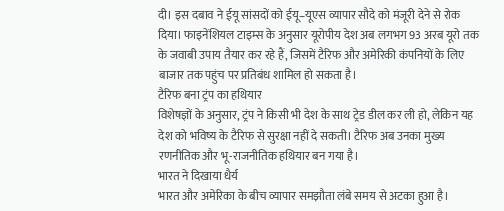दी। इस दबाव ने ईयू सांसदों को ईयू–यूएस व्यापार सौदे को मंजूरी देने से रोक दिया। फाइनेंशियल टाइम्स के अनुसार यूरोपीय देश अब लगभग 93 अरब यूरो तक के जवाबी उपाय तैयार कर रहे हैं, जिसमें टैरिफ और अमेरिकी कंपनियों के लिए बाजार तक पहुंच पर प्रतिबंध शामिल हो सकता है।
टैरिफ बना ट्रंप का हथियार
विशेषज्ञों के अनुसार, ट्रंप ने किसी भी देश के साथ ट्रेड डील कर ली हो, लेकिन यह देश को भविष्य के टैरिफ से सुरक्षा नहीं दे सकती। टैरिफ अब उनका मुख्य रणनीतिक और भू-राजनीतिक हथियार बन गया है।
भारत ने दिखाया धैर्य
भारत और अमेरिका के बीच व्यापार समझौता लंबे समय से अटका हुआ है।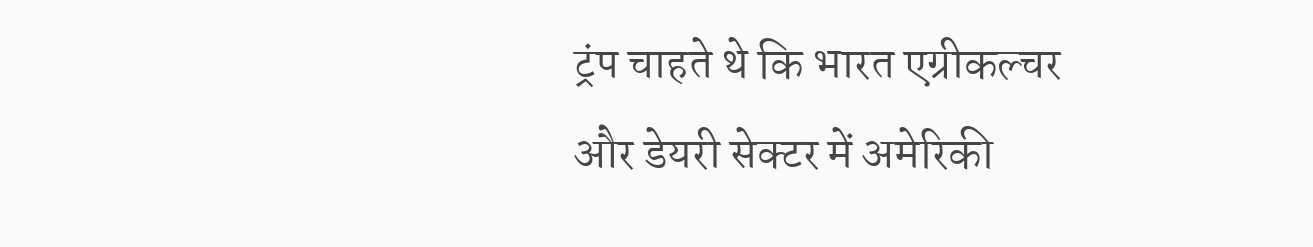ट्रंप चाहते थे कि भारत एग्रीकल्चर और डेयरी सेक्टर में अमेरिकी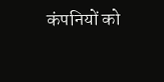कंपनियों को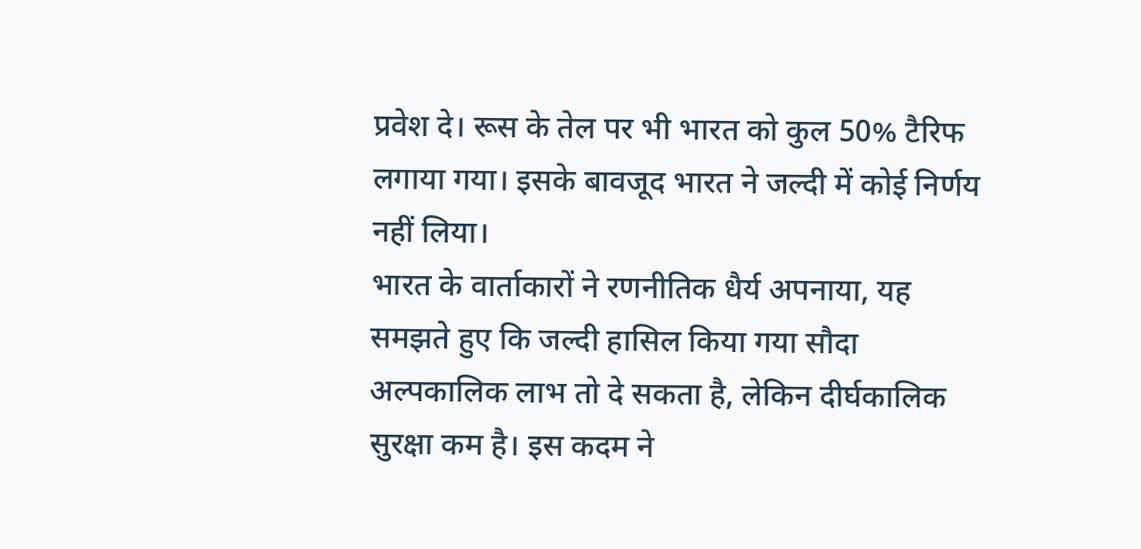प्रवेश दे। रूस के तेल पर भी भारत को कुल 50% टैरिफ लगाया गया। इसके बावजूद भारत ने जल्दी में कोई निर्णय नहीं लिया।
भारत के वार्ताकारों ने रणनीतिक धैर्य अपनाया, यह समझते हुए कि जल्दी हासिल किया गया सौदा अल्पकालिक लाभ तो दे सकता है, लेकिन दीर्घकालिक सुरक्षा कम है। इस कदम ने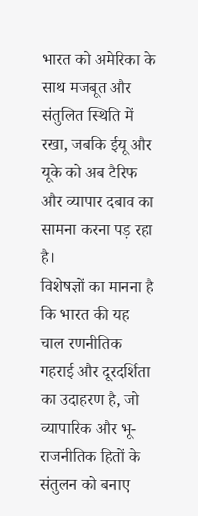भारत को अमेरिका के साथ मजबूत और संतुलित स्थिति में रखा, जबकि ईयू और यूके को अब टैरिफ और व्यापार दबाव का सामना करना पड़ रहा है।
विशेषज्ञों का मानना है कि भारत की यह चाल रणनीतिक गहराई और दूरदर्शिता का उदाहरण है, जो व्यापारिक और भू-राजनीतिक हितों के संतुलन को बनाए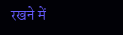रखने में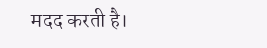मदद करती है।